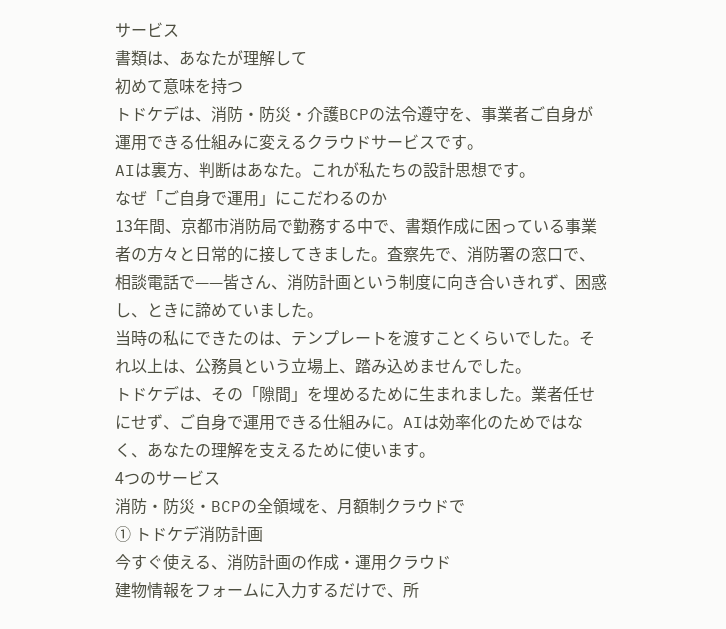サービス
書類は、あなたが理解して
初めて意味を持つ
トドケデは、消防・防災・介護BCPの法令遵守を、事業者ご自身が運用できる仕組みに変えるクラウドサービスです。
AIは裏方、判断はあなた。これが私たちの設計思想です。
なぜ「ご自身で運用」にこだわるのか
13年間、京都市消防局で勤務する中で、書類作成に困っている事業者の方々と日常的に接してきました。査察先で、消防署の窓口で、相談電話で——皆さん、消防計画という制度に向き合いきれず、困惑し、ときに諦めていました。
当時の私にできたのは、テンプレートを渡すことくらいでした。それ以上は、公務員という立場上、踏み込めませんでした。
トドケデは、その「隙間」を埋めるために生まれました。業者任せにせず、ご自身で運用できる仕組みに。AIは効率化のためではなく、あなたの理解を支えるために使います。
4つのサービス
消防・防災・BCPの全領域を、月額制クラウドで
① トドケデ消防計画
今すぐ使える、消防計画の作成・運用クラウド
建物情報をフォームに入力するだけで、所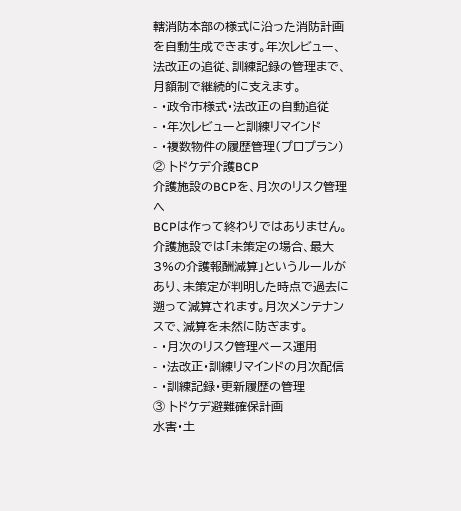轄消防本部の様式に沿った消防計画を自動生成できます。年次レビュー、法改正の追従、訓練記録の管理まで、月額制で継続的に支えます。
- ・政令市様式・法改正の自動追従
- ・年次レビューと訓練リマインド
- ・複数物件の履歴管理(プロプラン)
② トドケデ介護BCP
介護施設のBCPを、月次のリスク管理へ
BCPは作って終わりではありません。介護施設では「未策定の場合、最大3%の介護報酬減算」というルールがあり、未策定が判明した時点で過去に遡って減算されます。月次メンテナンスで、減算を未然に防ぎます。
- ・月次のリスク管理ベース運用
- ・法改正・訓練リマインドの月次配信
- ・訓練記録・更新履歴の管理
③ トドケデ避難確保計画
水害・土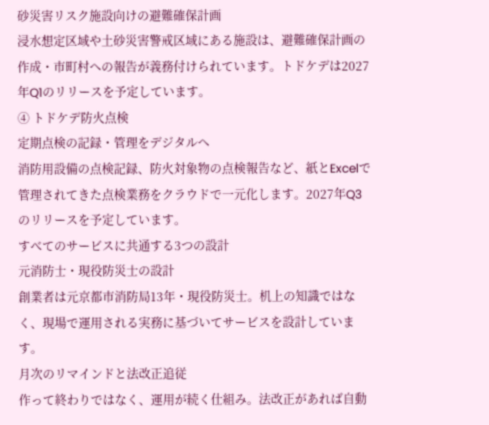砂災害リスク施設向けの避難確保計画
浸水想定区域や土砂災害警戒区域にある施設は、避難確保計画の作成・市町村への報告が義務付けられています。トドケデは2027年Q1のリリースを予定しています。
④ トドケデ防火点検
定期点検の記録・管理をデジタルへ
消防用設備の点検記録、防火対象物の点検報告など、紙とExcelで管理されてきた点検業務をクラウドで一元化します。2027年Q3のリリースを予定しています。
すべてのサービスに共通する3つの設計
元消防士・現役防災士の設計
創業者は元京都市消防局13年・現役防災士。机上の知識ではなく、現場で運用される実務に基づいてサービスを設計しています。
月次のリマインドと法改正追従
作って終わりではなく、運用が続く仕組み。法改正があれば自動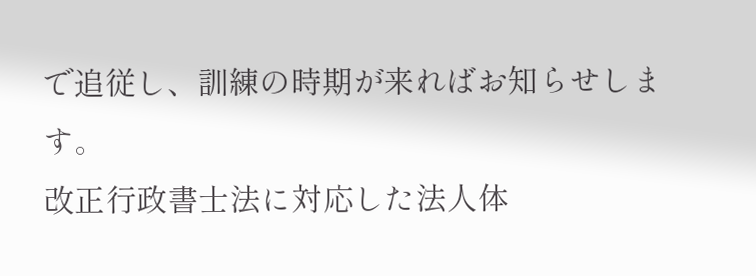で追従し、訓練の時期が来ればお知らせします。
改正行政書士法に対応した法人体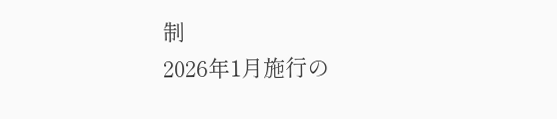制
2026年1月施行の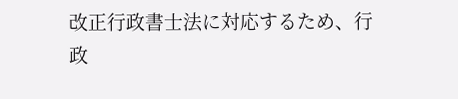改正行政書士法に対応するため、行政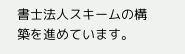書士法人スキームの構築を進めています。